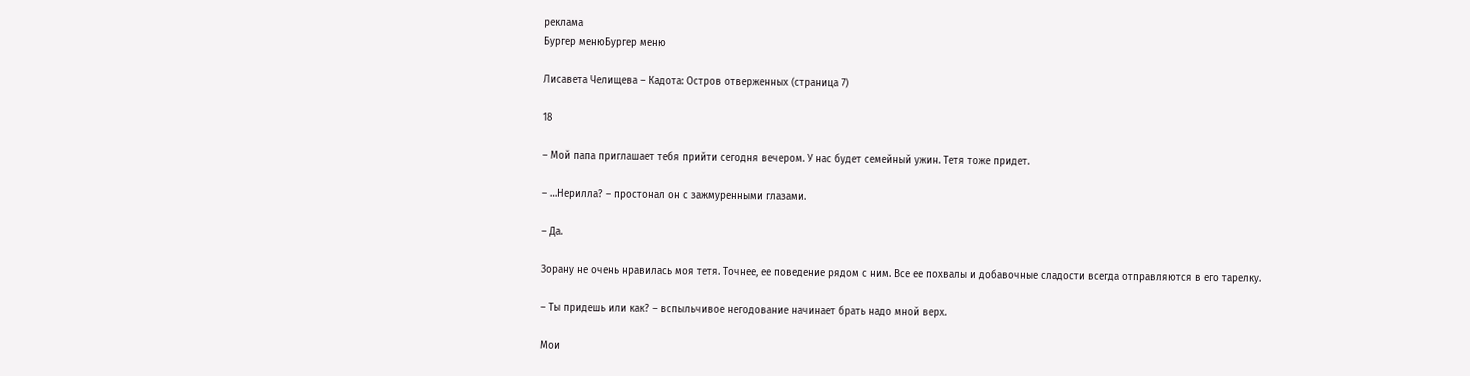реклама
Бургер менюБургер меню

Лисавета Челищева – Кадота: Остров отверженных (страница 7)

18

– Мой папа приглашает тебя прийти сегодня вечером. У нас будет семейный ужин. Тетя тоже придет.

– …Нерилла? – простонал он с зажмуренными глазами.

– Да.

Зорану не очень нравилась моя тетя. Точнее, ее поведение рядом с ним. Все ее похвалы и добавочные сладости всегда отправляются в его тарелку.

– Ты придешь или как? – вспыльчивое негодование начинает брать надо мной верх.

Мои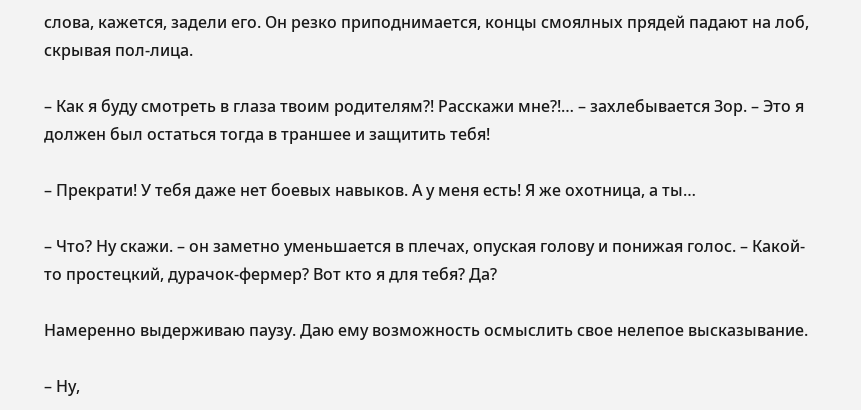слова, кажется, задели его. Он резко приподнимается, концы смоялных прядей падают на лоб, скрывая пол-лица.

– Как я буду смотреть в глаза твоим родителям?! Расскажи мне?!… – захлебывается Зор. – Это я должен был остаться тогда в траншее и защитить тебя!

– Прекрати! У тебя даже нет боевых навыков. А у меня есть! Я же охотница, а ты…

– Что? Ну скажи. – он заметно уменьшается в плечах, опуская голову и понижая голос. – Какой-то простецкий, дурачок-фермер? Вот кто я для тебя? Да?

Намеренно выдерживаю паузу. Даю ему возможность осмыслить свое нелепое высказывание.

– Ну,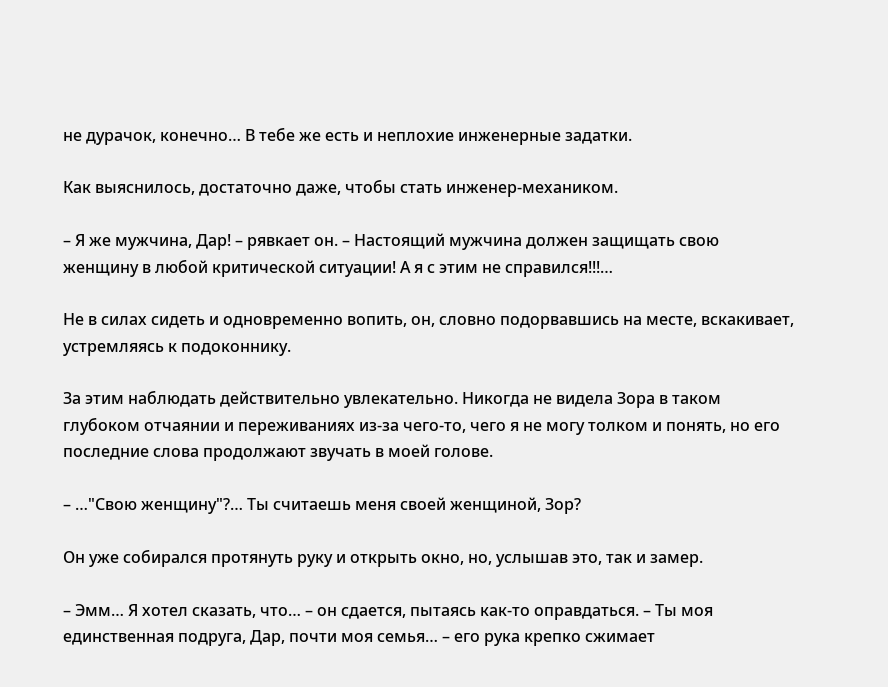не дурачок, конечно… В тебе же есть и неплохие инженерные задатки.

Как выяснилось, достаточно даже, чтобы стать инженер-механиком.

– Я же мужчина, Дар! – рявкает он. – Настоящий мужчина должен защищать свою женщину в любой критической ситуации! А я с этим не справился!!!…

Не в силах сидеть и одновременно вопить, он, словно подорвавшись на месте, вскакивает, устремляясь к подоконнику.

За этим наблюдать действительно увлекательно. Никогда не видела Зора в таком глубоком отчаянии и переживаниях из-за чего-то, чего я не могу толком и понять, но его последние слова продолжают звучать в моей голове.

– …"Свою женщину"?… Ты считаешь меня своей женщиной, Зор?

Он уже собирался протянуть руку и открыть окно, но, услышав это, так и замер.

– Эмм… Я хотел сказать, что… – он сдается, пытаясь как-то оправдаться. – Ты моя единственная подруга, Дар, почти моя семья… – его рука крепко сжимает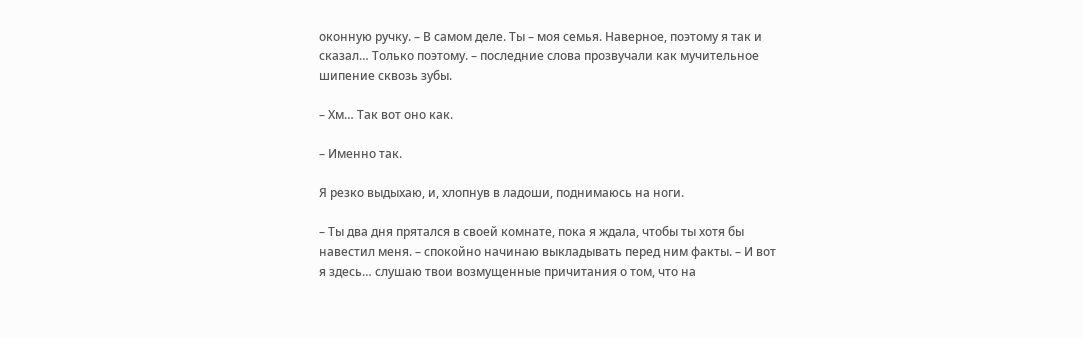оконную ручку. – В самом деле. Ты – моя семья. Наверное, поэтому я так и сказал… Только поэтому. – последние слова прозвучали как мучительное шипение сквозь зубы.

– Хм… Так вот оно как.

– Именно так.

Я резко выдыхаю, и, хлопнув в ладоши, поднимаюсь на ноги.

– Ты два дня прятался в своей комнате, пока я ждала, чтобы ты хотя бы навестил меня. – спокойно начинаю выкладывать перед ним факты. – И вот я здесь… слушаю твои возмущенные причитания о том, что на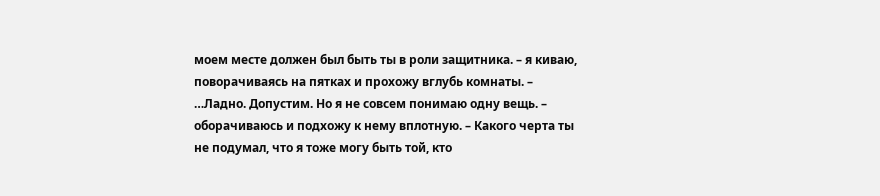моем месте должен был быть ты в роли защитника. – я киваю, поворачиваясь на пятках и прохожу вглубь комнаты. – …Ладно. Допустим. Но я не совсем понимаю одну вещь. – оборачиваюсь и подхожу к нему вплотную. – Какого черта ты не подумал, что я тоже могу быть той, кто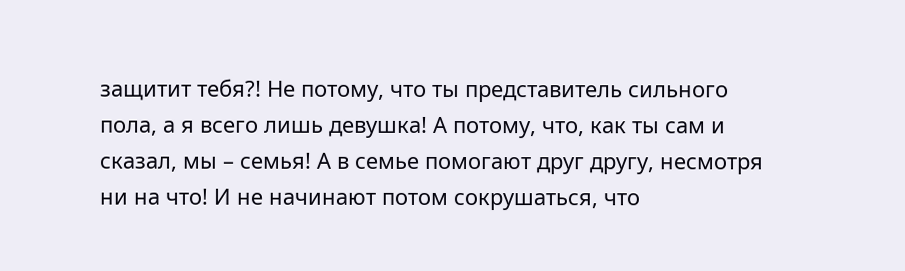защитит тебя?! Не потому, что ты представитель сильного пола, а я всего лишь девушка! А потому, что, как ты сам и сказал, мы – семья! А в семье помогают друг другу, несмотря ни на что! И не начинают потом сокрушаться, что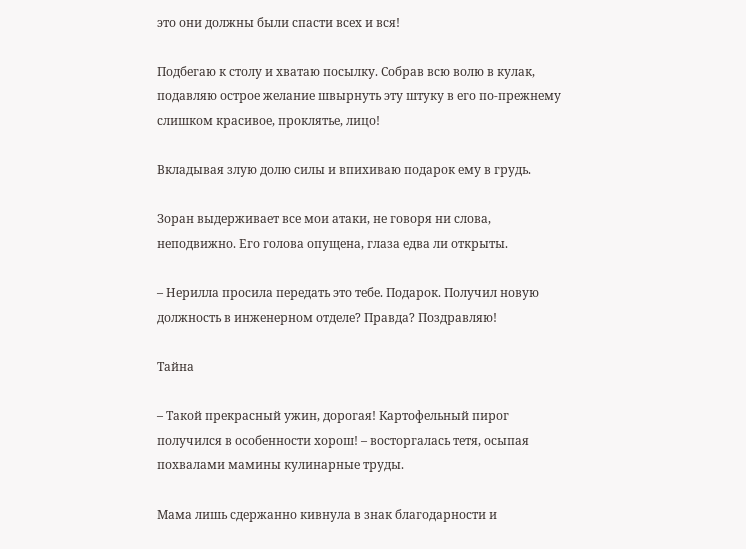это они должны были спасти всех и вся!

Подбегаю к столу и хватаю посылку. Собрав всю волю в кулак, подавляю острое желание швырнуть эту штуку в его по-прежнему слишком красивое, проклятье, лицо!

Вкладывая злую долю силы и впихиваю подарок ему в грудь.

Зоран выдерживает все мои атаки, не говоря ни слова, неподвижно. Его голова опущена, глаза едва ли открыты.

– Нерилла просила передать это тебе. Подарок. Получил новую должность в инженерном отделе? Правда? Поздравляю!

Тайна

– Такой прекрасный ужин, дорогая! Картофельный пирог получился в особенности хорош! – восторгалась тетя, осыпая похвалами мамины кулинарные труды.

Мама лишь сдержанно кивнула в знак благодарности и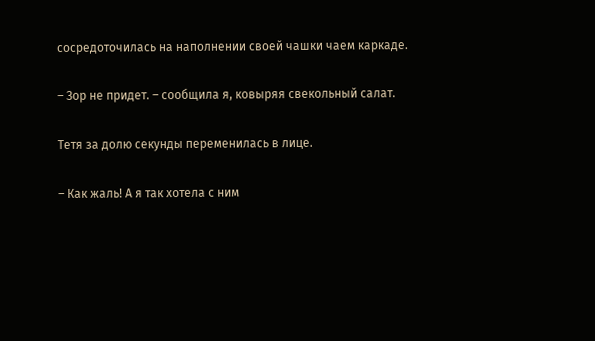сосредоточилась на наполнении своей чашки чаем каркаде.

– Зор не придет. – сообщила я, ковыряя свекольный салат.

Тетя за долю секунды переменилась в лице.

– Как жаль! А я так хотела с ним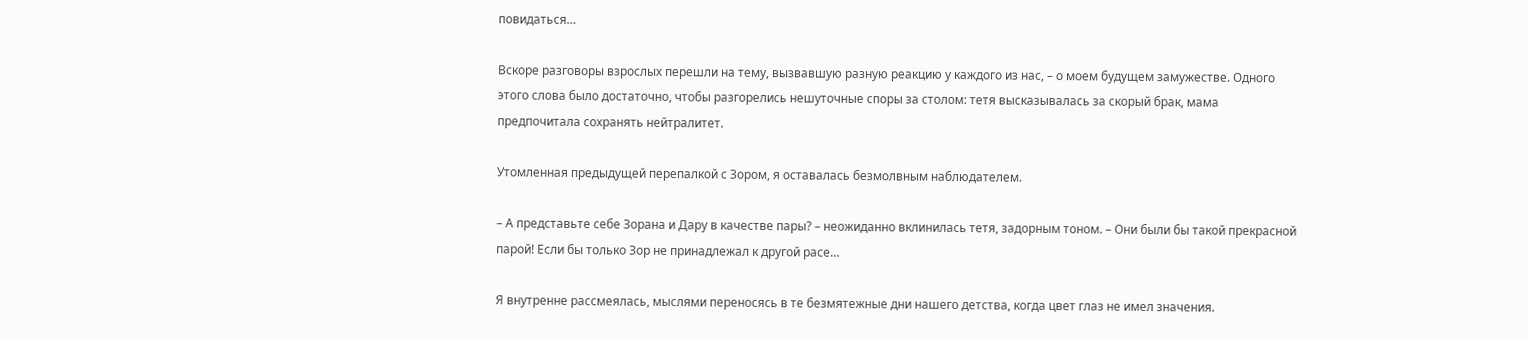повидаться…

Вскоре разговоры взрослых перешли на тему, вызвавшую разную реакцию у каждого из нас, – о моем будущем замужестве. Одного этого слова было достаточно, чтобы разгорелись нешуточные споры за столом: тетя высказывалась за скорый брак, мама предпочитала сохранять нейтралитет.

Утомленная предыдущей перепалкой с Зором, я оставалась безмолвным наблюдателем.

– А представьте себе Зорана и Дару в качестве пары? – неожиданно вклинилась тетя, задорным тоном. – Они были бы такой прекрасной парой! Если бы только Зор не принадлежал к другой расе…

Я внутренне рассмеялась, мыслями переносясь в те безмятежные дни нашего детства, когда цвет глаз не имел значения.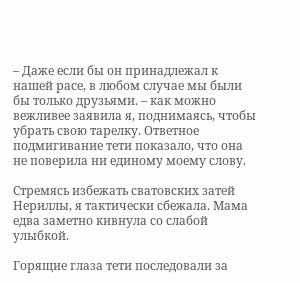– Даже если бы он принадлежал к нашей расе, в любом случае мы были бы только друзьями. – как можно вежливее заявила я, поднимаясь, чтобы убрать свою тарелку. Ответное подмигивание тети показало, что она не поверила ни единому моему слову.

Стремясь избежать сватовских затей Нериллы, я тактически сбежала. Мама едва заметно кивнула со слабой улыбкой.

Горящие глаза тети последовали за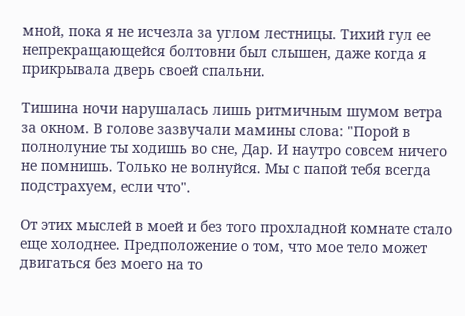мной, пока я не исчезла за углом лестницы. Тихий гул ее непрекращающейся болтовни был слышен, даже когда я прикрывала дверь своей спальни.

Тишина ночи нарушалась лишь ритмичным шумом ветра за окном. В голове зазвучали мамины слова: "Порой в полнолуние ты ходишь во сне, Дар. И наутро совсем ничего не помнишь. Только не волнуйся. Мы с папой тебя всегда подстрахуем, если что".

От этих мыслей в моей и без того прохладной комнате стало еще холоднее. Предположение о том, что мое тело может двигаться без моего на то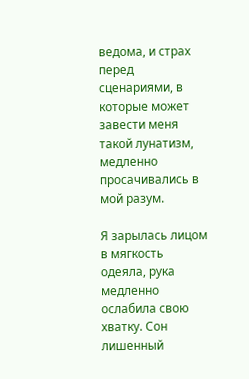ведома, и страх перед сценариями, в которые может завести меня такой лунатизм, медленно просачивались в мой разум.

Я зарылась лицом в мягкость одеяла, рука медленно ослабила свою хватку. Сон лишенный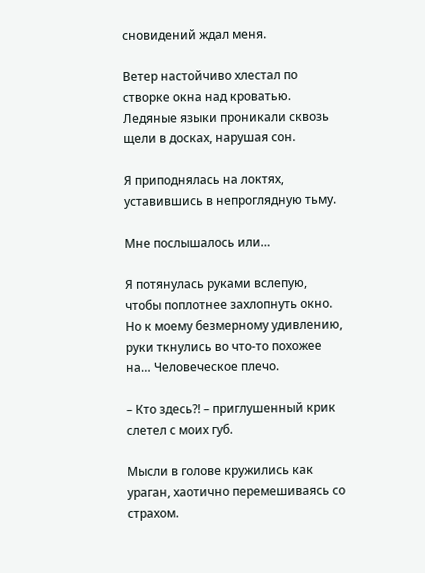сновидений ждал меня.

Ветер настойчиво хлестал по створке окна над кроватью. Ледяные языки проникали сквозь щели в досках, нарушая сон.

Я приподнялась на локтях, уставившись в непроглядную тьму.

Мне послышалось или…

Я потянулась руками вслепую, чтобы поплотнее захлопнуть окно. Но к моему безмерному удивлению, руки ткнулись во что-то похожее на… Человеческое плечо.

– Кто здесь?! – приглушенный крик слетел с моих губ.

Мысли в голове кружились как ураган, хаотично перемешиваясь со страхом.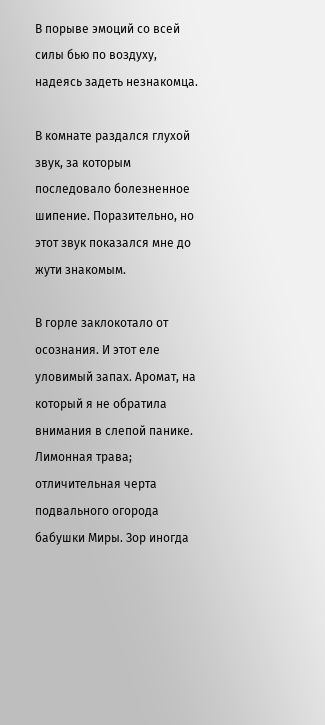В порыве эмоций со всей силы бью по воздуху, надеясь задеть незнакомца.

В комнате раздался глухой звук, за которым последовало болезненное шипение. Поразительно, но этот звук показался мне до жути знакомым.

В горле заклокотало от осознания. И этот еле уловимый запах. Аромат, на который я не обратила внимания в слепой панике. Лимонная трава; отличительная черта подвального огорода бабушки Миры. Зор иногда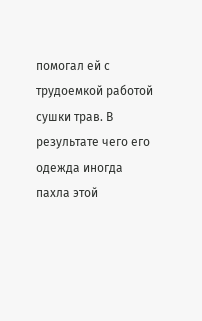помогал ей с трудоемкой работой сушки трав. В результате чего его одежда иногда пахла этой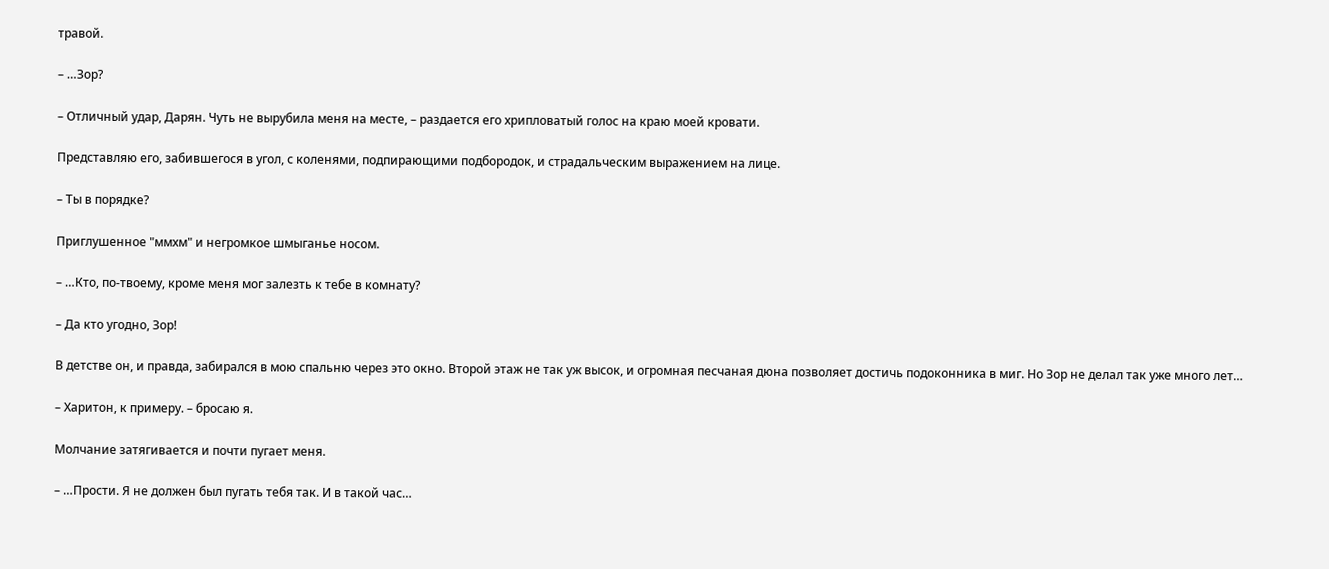травой.

– …Зор?

– Отличный удар, Дарян. Чуть не вырубила меня на месте, – раздается его хрипловатый голос на краю моей кровати.

Представляю его, забившегося в угол, с коленями, подпирающими подбородок, и страдальческим выражением на лице.

– Ты в порядке?

Приглушенное "ммхм" и негромкое шмыганье носом.

– …Кто, по-твоему, кроме меня мог залезть к тебе в комнату?

– Да кто угодно, Зор!

В детстве он, и правда, забирался в мою спальню через это окно. Второй этаж не так уж высок, и огромная песчаная дюна позволяет достичь подоконника в миг. Но Зор не делал так уже много лет…

– Харитон, к примеру. – бросаю я.

Молчание затягивается и почти пугает меня.

– …Прости. Я не должен был пугать тебя так. И в такой час…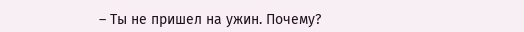– Ты не пришел на ужин. Почему?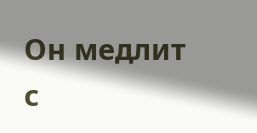Он медлит с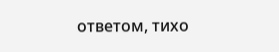ответом, тихо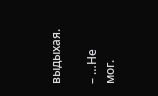выдыхая.

– …Не мог.